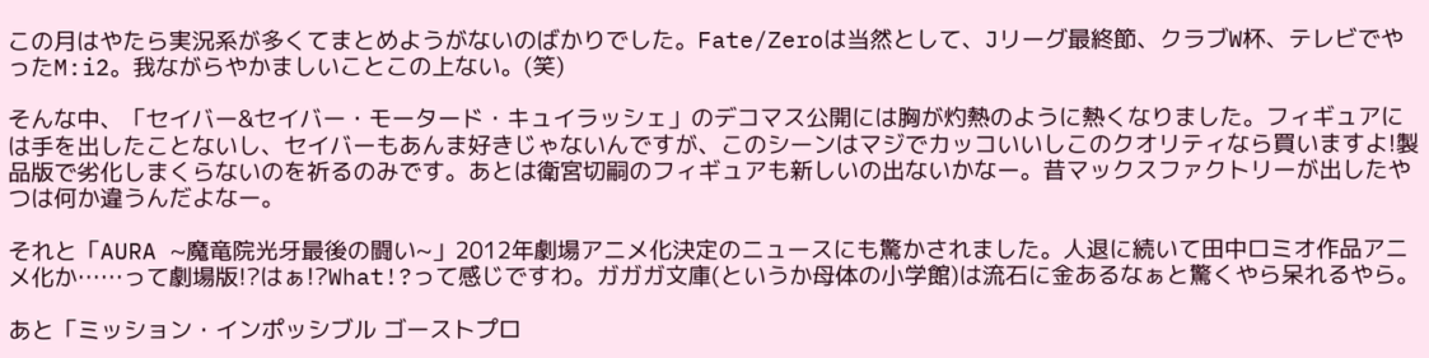この月はやたら実況系が多くてまとめようがないのばかりでした。Fate/Zeroは当然として、Jリーグ最終節、クラブW杯、テレビでやったM:i2。我ながらやかましいことこの上ない。(笑)

そんな中、「セイバー&セイバー・モータード・キュイラッシェ」のデコマス公開には胸が灼熱のように熱くなりました。フィギュアには手を出したことないし、セイバーもあんま好きじゃないんですが、このシーンはマジでカッコいいしこのクオリティなら買いますよ!製品版で劣化しまくらないのを祈るのみです。あとは衛宮切嗣のフィギュアも新しいの出ないかなー。昔マックスファクトリーが出したやつは何か違うんだよなー。

それと「AURA ~魔竜院光牙最後の闘い~」2012年劇場アニメ化決定のニュースにも驚かされました。人退に続いて田中ロミオ作品アニメ化か……って劇場版!?はぁ!?What!?って感じですわ。ガガガ文庫(というか母体の小学館)は流石に金あるなぁと驚くやら呆れるやら。

あと「ミッション・インポッシブル ゴーストプロ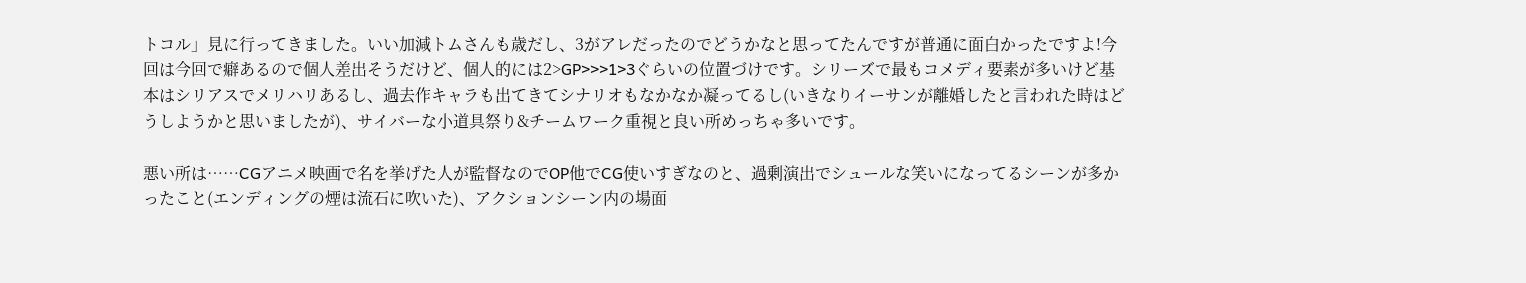トコル」見に行ってきました。いい加減トムさんも歳だし、3がアレだったのでどうかなと思ってたんですが普通に面白かったですよ!今回は今回で癖あるので個人差出そうだけど、個人的には2>GP>>>1>3ぐらいの位置づけです。シリーズで最もコメディ要素が多いけど基本はシリアスでメリハリあるし、過去作キャラも出てきてシナリオもなかなか凝ってるし(いきなりイーサンが離婚したと言われた時はどうしようかと思いましたが)、サイバーな小道具祭り&チームワーク重視と良い所めっちゃ多いです。

悪い所は……CGアニメ映画で名を挙げた人が監督なのでOP他でCG使いすぎなのと、過剰演出でシュールな笑いになってるシーンが多かったこと(エンディングの煙は流石に吹いた)、アクションシーン内の場面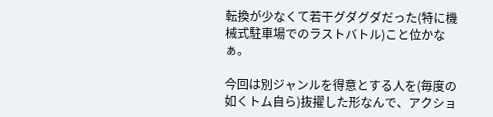転換が少なくて若干グダグダだった(特に機械式駐車場でのラストバトル)こと位かなぁ。

今回は別ジャンルを得意とする人を(毎度の如くトム自ら)抜擢した形なんで、アクショ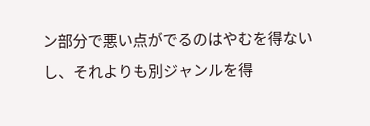ン部分で悪い点がでるのはやむを得ないし、それよりも別ジャンルを得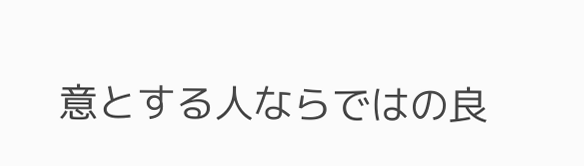意とする人ならではの良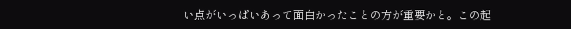い点がいっぱいあって面白かったことの方が重要かと。この起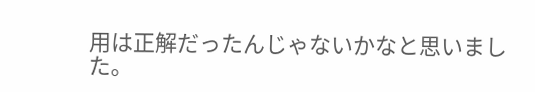用は正解だったんじゃないかなと思いました。